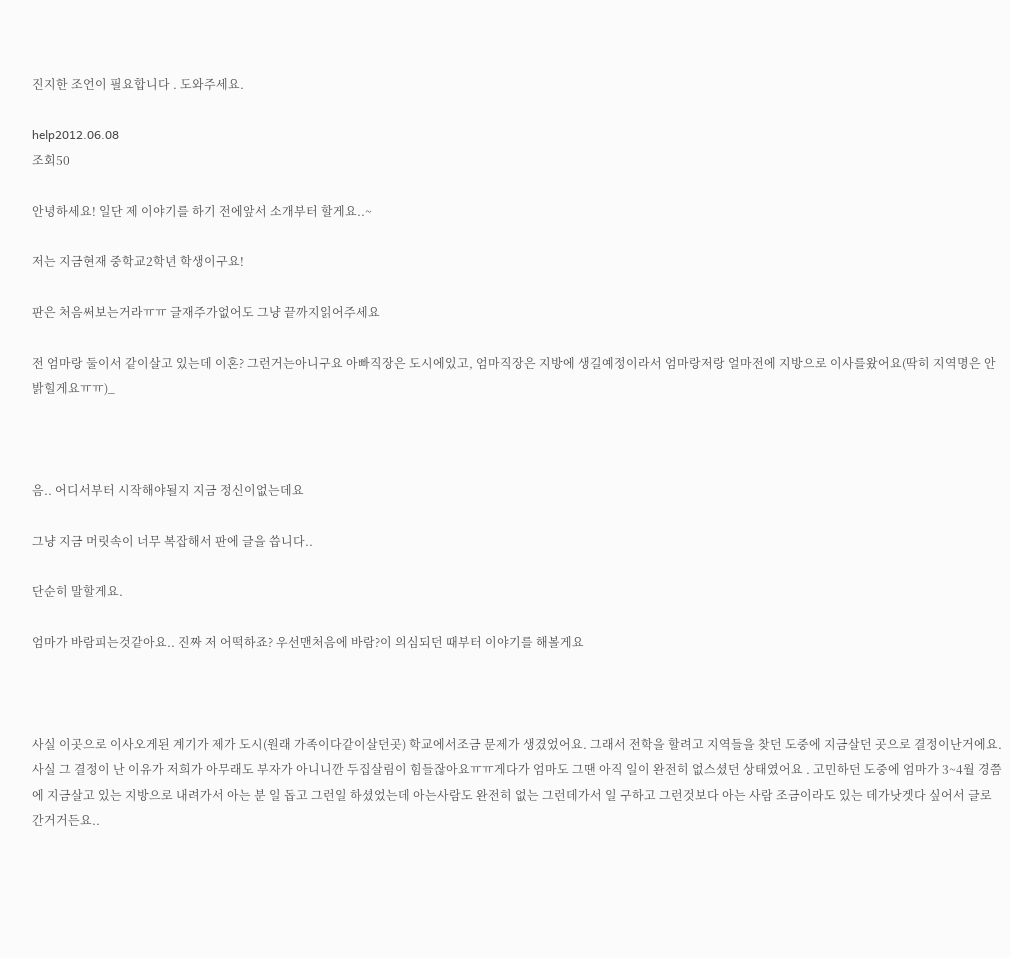진지한 조언이 필요합니다 . 도와주세요.

help2012.06.08
조회50

안녕하세요! 일단 제 이야기를 하기 전에앞서 소개부터 할게요..~

저는 지금현재 중학교2학년 학생이구요!

판은 처음써보는거라ㅠㅠ 글재주가없어도 그냥 끝까지읽어주세요

전 엄마랑 둘이서 같이살고 있는데 이혼? 그런거는아니구요 아빠직장은 도시에있고, 엄마직장은 지방에 생길예정이라서 엄마랑저랑 얼마전에 지방으로 이사를왔어요(딱히 지역명은 안밝힐게요ㅠㅠ)_



음.. 어디서부터 시작해야될지 지금 정신이없는데요

그냥 지금 머릿속이 너무 복잡해서 판에 글을 씁니다..

단순히 말할게요.

엄마가 바람피는것같아요.. 진짜 저 어떡하죠? 우선맨처음에 바람?이 의심되던 때부터 이야기를 해볼게요



사실 이곳으로 이사오게된 계기가 제가 도시(원래 가족이다같이살던곳) 학교에서조금 문제가 생겼었어요. 그래서 전학을 할려고 지역들을 찾던 도중에 지금살던 곳으로 결정이난거에요. 사실 그 결정이 난 이유가 저희가 아무래도 부자가 아니니깐 두집살림이 힘들잖아요ㅠㅠ게다가 엄마도 그땐 아직 일이 완전히 없스셨던 상태였어요 . 고민하던 도중에 엄마가 3~4월 경쯤에 지금살고 있는 지방으로 내려가서 아는 분 일 돕고 그런일 하셨었는데 아는사람도 완전히 없는 그런데가서 일 구하고 그런것보다 아는 사람 조금이라도 있는 데가낫겟다 싶어서 글로 간거거든요..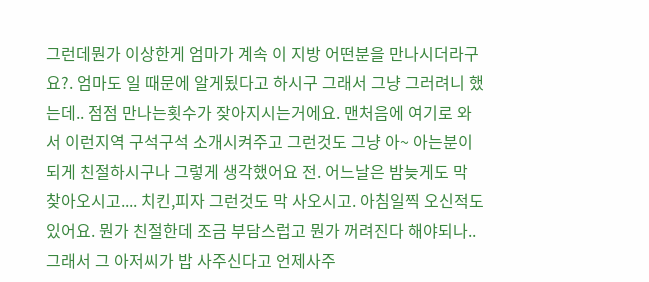그런데뭔가 이상한게 엄마가 계속 이 지방 어떤분을 만나시더라구요?. 엄마도 일 때문에 알게됬다고 하시구 그래서 그냥 그러려니 했는데.. 점점 만나는횟수가 잦아지시는거에요. 맨처음에 여기로 와서 이런지역 구석구석 소개시켜주고 그런것도 그냥 아~ 아는분이 되게 친절하시구나 그렇게 생각했어요 전. 어느날은 밤늦게도 막 찾아오시고.... 치킨,피자 그런것도 막 사오시고. 아침일찍 오신적도 있어요. 뭔가 친절한데 조금 부담스럽고 뭔가 꺼려진다 해야되나.. 그래서 그 아저씨가 밥 사주신다고 언제사주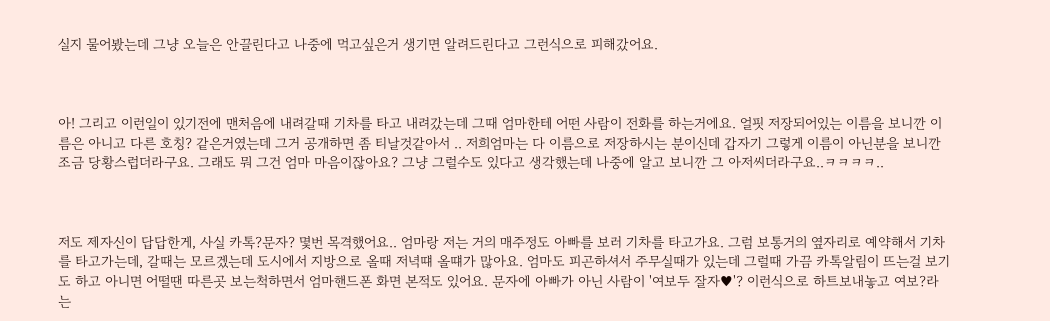실지 물어봤는데 그냥 오늘은 안끌린다고 나중에 먹고싶은거 생기면 알려드린다고 그런식으로 피해갔어요.



아! 그리고 이런일이 있기전에 맨처음에 내려갈때 기차를 타고 내려갔는데 그때 엄마한테 어떤 사람이 전화를 하는거에요. 얼핏 저장되어있는 이름을 보니깐 이름은 아니고 다른 호칭? 같은거였는데 그거 공개하면 좀 티날것같아서 .. 저희엄마는 다 이름으로 저장하시는 분이신데 갑자기 그렇게 이름이 아닌분을 보니깐 조금 당황스럽더라구요. 그래도 뭐 그건 엄마 마음이잖아요? 그냥 그럴수도 있다고 생각했는데 나중에 알고 보니깐 그 아저씨더라구요..ㅋㅋㅋㅋ..



저도 제자신이 답답한게, 사실 카톡?문자? 몇번 목격했어요.. 엄마랑 저는 거의 매주정도 아빠를 보러 기차를 타고가요. 그럼 보통거의 옆자리로 예약해서 기차를 타고가는데, 갈때는 모르겠는데 도시에서 지방으로 올때 저녁떄 올떄가 많아요. 엄마도 피곤하셔서 주무실때가 있는데 그럴때 가끔 카톡알림이 뜨는걸 보기도 하고 아니면 어떨땐 따른곳 보는척하면서 엄마핸드폰 화면 본적도 있어요. 문자에 아빠가 아닌 사람이 '여보두 잘자♥'? 이런식으로 하트보내놓고 여보?라는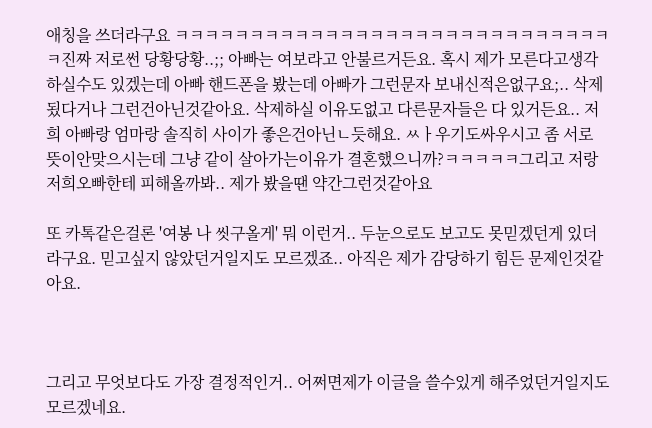애칭을 쓰더라구요 ㅋㅋㅋㅋㅋㅋㅋㅋㅋㅋㅋㅋㅋㅋㅋㅋㅋㅋㅋㅋㅋㅋㅋㅋㅋㅋㅋㅋㅋㅋ진짜 저로썬 당황당황..;; 아빠는 여보라고 안불르거든요. 혹시 제가 모른다고생각하실수도 있겠는데 아빠 핸드폰을 봤는데 아빠가 그런문자 보내신적은없구요;.. 삭제됬다거나 그런건아닌것같아요. 삭제하실 이유도없고 다른문자들은 다 있거든요.. 저희 아빠랑 엄마랑 솔직히 사이가 좋은건아닌ㄴ듯해요. ㅆㅏ우기도싸우시고 좀 서로 뜻이안맞으시는데 그냥 같이 살아가는이유가 결혼했으니까?ㅋㅋㅋㅋㅋ그리고 저랑저희오빠한테 피해올까봐.. 제가 봤을땐 약간그런것같아요

또 카톡같은걸론 '여봉 나 씻구올게' 뭐 이런거.. 두눈으로도 보고도 못믿겠던게 있더라구요. 믿고싶지 않았던거일지도 모르겠죠.. 아직은 제가 감당하기 힘든 문제인것같아요.



그리고 무엇보다도 가장 결정적인거.. 어쩌면제가 이글을 쓸수있게 해주었던거일지도 모르겠네요.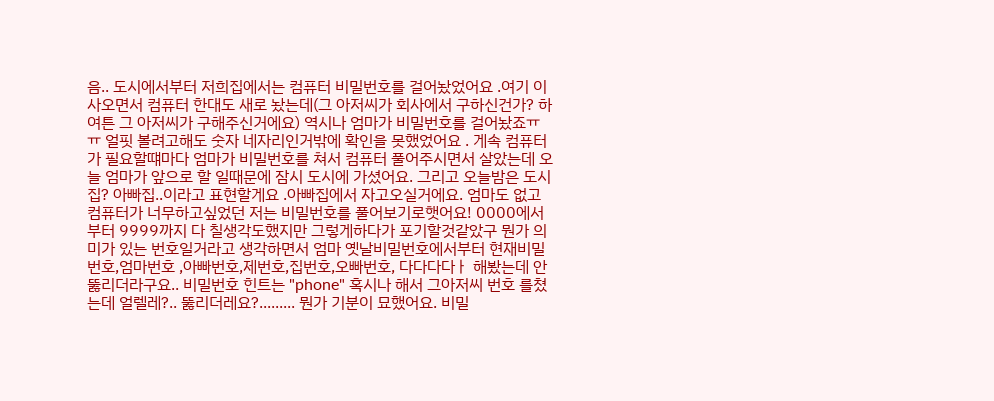음.. 도시에서부터 저희집에서는 컴퓨터 비밀번호를 걸어놨었어요 .여기 이사오면서 컴퓨터 한대도 새로 놨는데(그 아저씨가 회사에서 구하신건가? 하여튼 그 아저씨가 구해주신거에요) 역시나 엄마가 비밀번호를 걸어놨죠ㅠㅠ 얼핏 볼려고해도 숫자 네자리인거밖에 확인을 못했었어요 . 게속 컴퓨터가 필요할떄마다 엄마가 비밀번호를 쳐서 컴퓨터 풀어주시면서 살았는데 오늘 엄마가 앞으로 할 일때문에 잠시 도시에 가셨어요. 그리고 오늘밤은 도시집? 아빠집..이라고 표현할게요 .아빠집에서 자고오실거에요. 엄마도 없고 컴퓨터가 너무하고싶었던 저는 비밀번호를 풀어보기로햇어요! 0000에서부터 9999까지 다 칠생각도했지만 그렇게하다가 포기할것같았구 뭔가 의미가 있는 번호일거라고 생각하면서 엄마 옛날비밀번호에서부터 현재비밀번호,엄마번호 ,아빠번호,제번호,집번호,오빠번호, 다다다다ㅏ 해봤는데 안뚫리더라구요.. 비밀번호 힌트는 "phone" 혹시나 해서 그아저씨 번호 를쳤는데 얼렐레?.. 뚫리더레요?......... 뭔가 기분이 묘했어요. 비밀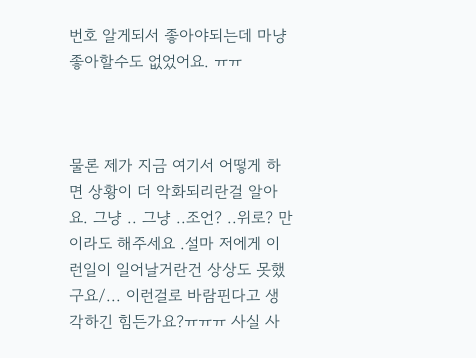번호 알게되서 좋아야되는데 마냥 좋아할수도 없었어요. ㅠㅠ



물론 제가 지금 여기서 어떻게 하면 상황이 더 악화되리란걸 알아요. 그냥 .. 그냥 ..조언? ..위로? 만이라도 해주세요 .설마 저에게 이런일이 일어날거란건 상상도 못했구요/... 이런걸로 바람핀다고 생각하긴 힘든가요?ㅠㅠㅠ 사실 사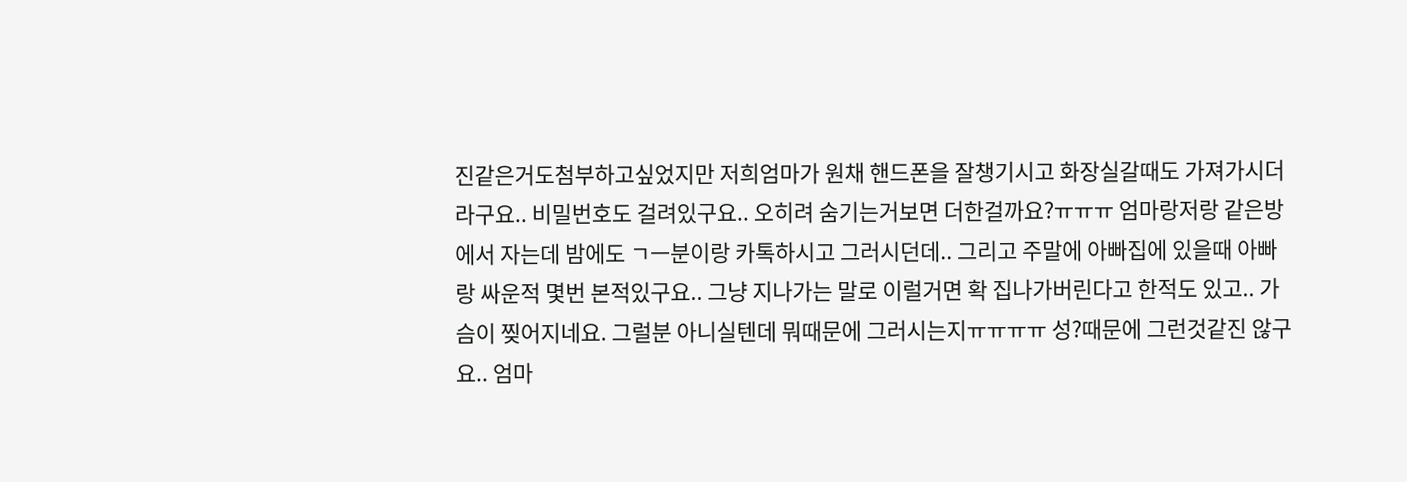진같은거도첨부하고싶었지만 저희엄마가 원채 핸드폰을 잘챙기시고 화장실갈때도 가져가시더라구요.. 비밀번호도 걸려있구요.. 오히려 숨기는거보면 더한걸까요?ㅠㅠㅠ 엄마랑저랑 같은방에서 자는데 밤에도 ㄱㅡ분이랑 카톡하시고 그러시던데.. 그리고 주말에 아빠집에 있을때 아빠랑 싸운적 몇번 본적있구요.. 그냥 지나가는 말로 이럴거면 확 집나가버린다고 한적도 있고.. 가슴이 찢어지네요. 그럴분 아니실텐데 뭐때문에 그러시는지ㅠㅠㅠㅠ 성?때문에 그런것같진 않구요.. 엄마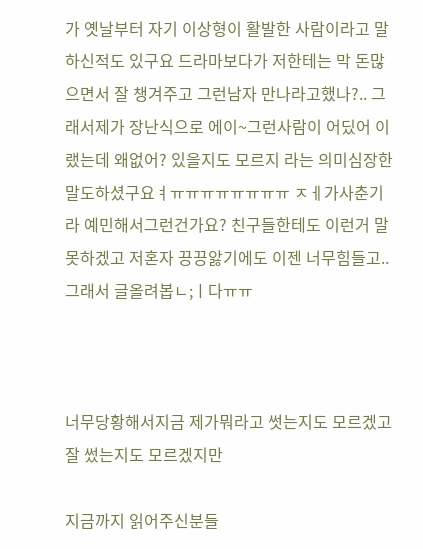가 옛날부터 자기 이상형이 활발한 사람이라고 말하신적도 있구요 드라마보다가 저한테는 막 돈많으면서 잘 챙겨주고 그런남자 만나라고했나?.. 그래서제가 장난식으로 에이~그런사람이 어딨어 이랬는데 왜없어? 있을지도 모르지 라는 의미심장한 말도하셨구요ㅕㅠㅠㅠㅠㅠㅠㅠㅠ ㅈㅔ가사춘기라 예민해서그런건가요? 친구들한테도 이런거 말못하겠고 저혼자 끙끙앓기에도 이젠 너무힘들고.. 그래서 글올려봅ㄴ;ㅣ다ㅠㅠ



너무당황해서지금 제가뭐라고 썻는지도 모르겠고 잘 썼는지도 모르겠지만

지금까지 읽어주신분들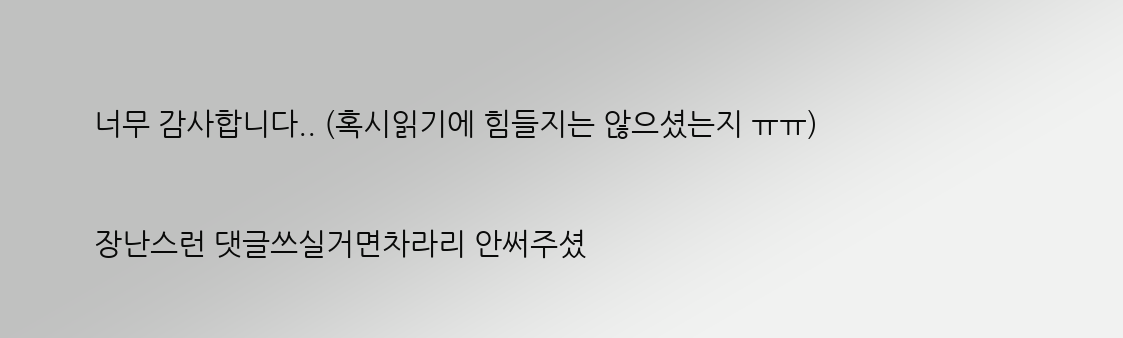너무 감사합니다.. (혹시읽기에 힘들지는 않으셨는지 ㅠㅠ)

장난스런 댓글쓰실거면차라리 안써주셨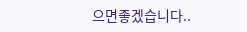으면좋겠습니다..